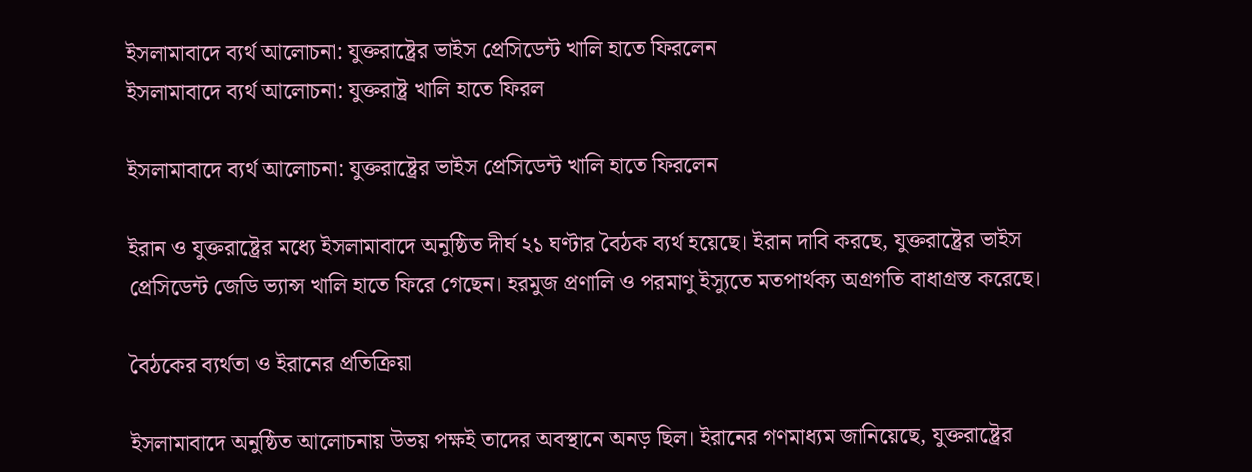ইসলামাবাদে ব্যর্থ আলোচনা: যুক্তরাষ্ট্রের ভাইস প্রেসিডেন্ট খালি হাতে ফিরলেন
ইসলামাবাদে ব্যর্থ আলোচনা: যুক্তরাষ্ট্র খালি হাতে ফিরল

ইসলামাবাদে ব্যর্থ আলোচনা: যুক্তরাষ্ট্রের ভাইস প্রেসিডেন্ট খালি হাতে ফিরলেন

ইরান ও যুক্তরাষ্ট্রের মধ্যে ইসলামাবাদে অনুষ্ঠিত দীর্ঘ ২১ ঘণ্টার বৈঠক ব্যর্থ হয়েছে। ইরান দাবি করছে, যুক্তরাষ্ট্রের ভাইস প্রেসিডেন্ট জেডি ভ্যান্স খালি হাতে ফিরে গেছেন। হরমুজ প্রণালি ও পরমাণু ইস্যুতে মতপার্থক্য অগ্রগতি বাধাগ্রস্ত করেছে।

বৈঠকের ব্যর্থতা ও ইরানের প্রতিক্রিয়া

ইসলামাবাদে অনুষ্ঠিত আলোচনায় উভয় পক্ষই তাদের অবস্থানে অনড় ছিল। ইরানের গণমাধ্যম জানিয়েছে, যুক্তরাষ্ট্রের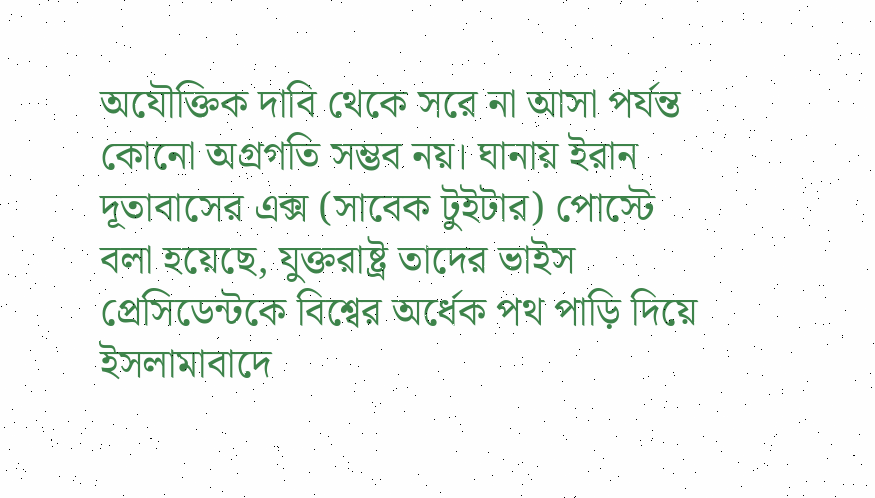অযৌক্তিক দাবি থেকে সরে না আসা পর্যন্ত কোনো অগ্রগতি সম্ভব নয়। ঘানায় ইরান দূতাবাসের এক্স (সাবেক টুইটার) পোস্টে বলা হয়েছে, যুক্তরাষ্ট্র তাদের ভাইস প্রেসিডেন্টকে বিশ্বের অর্ধেক পথ পাড়ি দিয়ে ইসলামাবাদে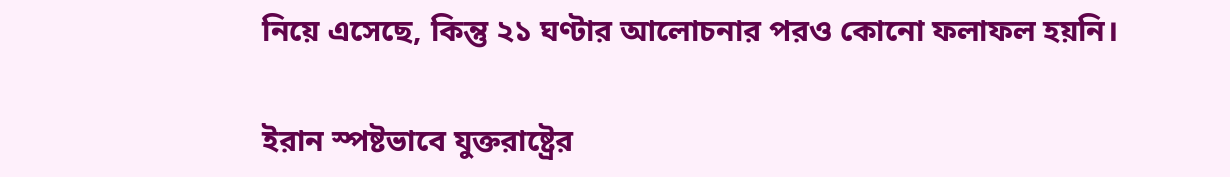নিয়ে এসেছে, কিন্তু ২১ ঘণ্টার আলোচনার পরও কোনো ফলাফল হয়নি।

ইরান স্পষ্টভাবে যুক্তরাষ্ট্রের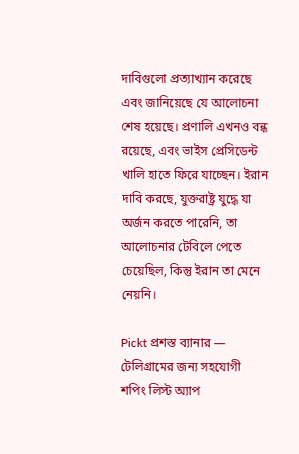দাবিগুলো প্রত্যাখ্যান করেছে এবং জানিয়েছে যে আলোচনা শেষ হয়েছে। প্রণালি এখনও বন্ধ রয়েছে, এবং ভাইস প্রেসিডেন্ট খালি হাতে ফিরে যাচ্ছেন। ইরান দাবি করছে, যুক্তরাষ্ট্র যুদ্ধে যা অর্জন করতে পারেনি, তা আলোচনার টেবিলে পেতে চেয়েছিল, কিন্তু ইরান তা মেনে নেয়নি।

Pickt প্রশস্ত ব্যানার — টেলিগ্রামের জন্য সহযোগী শপিং লিস্ট অ্যাপ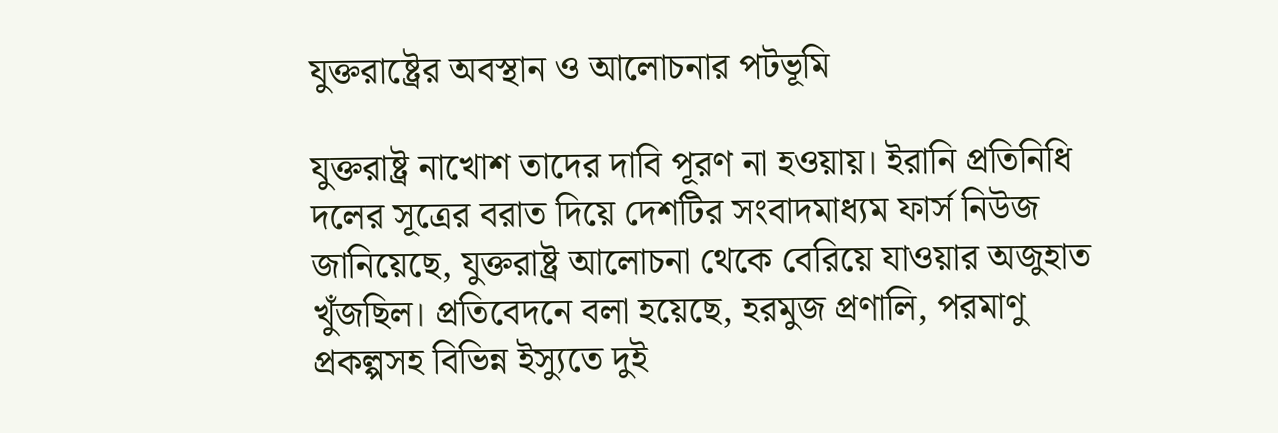যুক্তরাষ্ট্রের অবস্থান ও আলোচনার পটভূমি

যুক্তরাষ্ট্র নাখোশ তাদের দাবি পূরণ না হওয়ায়। ইরানি প্রতিনিধি দলের সূত্রের বরাত দিয়ে দেশটির সংবাদমাধ্যম ফার্স নিউজ জানিয়েছে, যুক্তরাষ্ট্র আলোচনা থেকে বেরিয়ে যাওয়ার অজুহাত খুঁজছিল। প্রতিবেদনে বলা হয়েছে, হরমুজ প্রণালি, পরমাণু প্রকল্পসহ বিভিন্ন ইস্যুতে দুই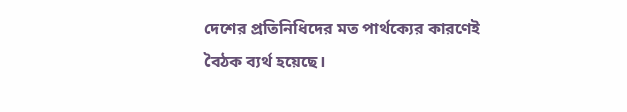দেশের প্রতিনিধিদের মত পার্থক্যের কারণেই বৈঠক ব্যর্থ হয়েছে।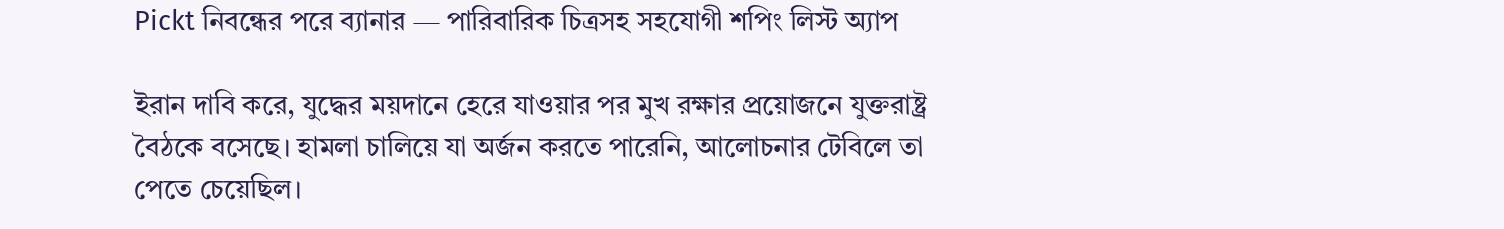Pickt নিবন্ধের পরে ব্যানার — পারিবারিক চিত্রসহ সহযোগী শপিং লিস্ট অ্যাপ

ইরান দাবি করে, যুদ্ধের ময়দানে হেরে যাওয়ার পর মুখ রক্ষার প্রয়োজনে যুক্তরাষ্ট্র বৈঠকে বসেছে। হামলা চালিয়ে যা অর্জন করতে পারেনি, আলোচনার টেবিলে তা পেতে চেয়েছিল।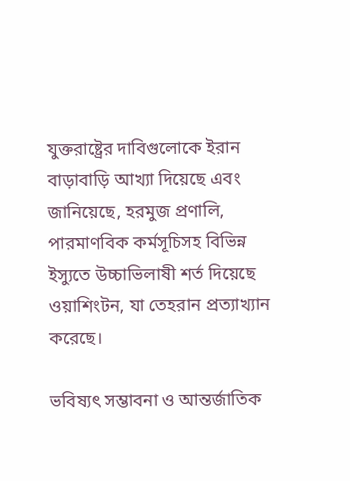যুক্তরাষ্ট্রের দাবিগুলোকে ইরান বাড়াবাড়ি আখ্যা দিয়েছে এবং জানিয়েছে, হরমুজ প্রণালি, পারমাণবিক কর্মসূচিসহ বিভিন্ন ইস্যুতে উচ্চাভিলাষী শর্ত দিয়েছে ওয়াশিংটন, যা তেহরান প্রত্যাখ্যান করেছে।

ভবিষ্যৎ সম্ভাবনা ও আন্তর্জাতিক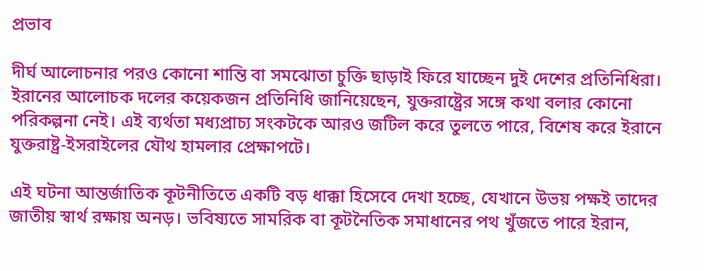প্রভাব

দীর্ঘ আলোচনার পরও কোনো শান্তি বা সমঝোতা চুক্তি ছাড়াই ফিরে যাচ্ছেন দুই দেশের প্রতিনিধিরা। ইরানের আলোচক দলের কয়েকজন প্রতিনিধি জানিয়েছেন, যুক্তরাষ্ট্রের সঙ্গে কথা বলার কোনো পরিকল্পনা নেই। এই ব্যর্থতা মধ্যপ্রাচ্য সংকটকে আরও জটিল করে তুলতে পারে, বিশেষ করে ইরানে যুক্তরাষ্ট্র-ইসরাইলের যৌথ হামলার প্রেক্ষাপটে।

এই ঘটনা আন্তর্জাতিক কূটনীতিতে একটি বড় ধাক্কা হিসেবে দেখা হচ্ছে, যেখানে উভয় পক্ষই তাদের জাতীয় স্বার্থ রক্ষায় অনড়। ভবিষ্যতে সামরিক বা কূটনৈতিক সমাধানের পথ খুঁজতে পারে ইরান,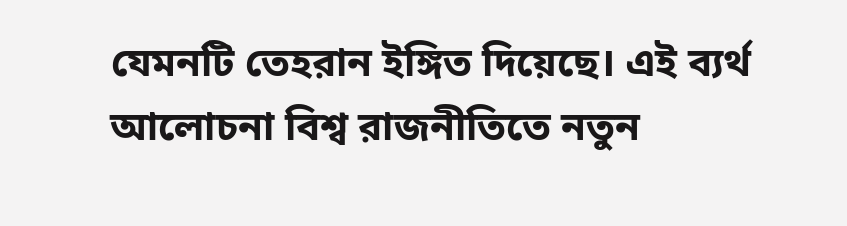যেমনটি তেহরান ইঙ্গিত দিয়েছে। এই ব্যর্থ আলোচনা বিশ্ব রাজনীতিতে নতুন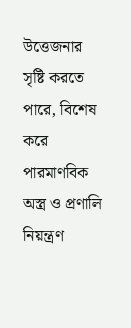উত্তেজনার সৃষ্টি করতে পারে, বিশেষ করে পারমাণবিক অস্ত্র ও প্রণালি নিয়ন্ত্রণ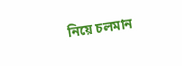নিয়ে চলমান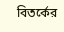বিতর্কের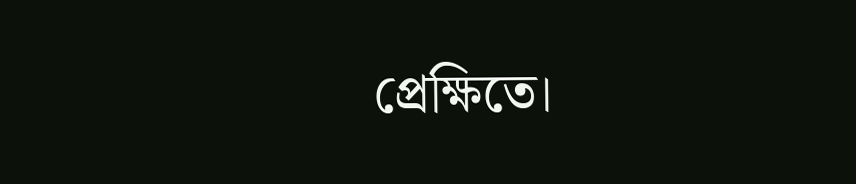প্রেক্ষিতে।